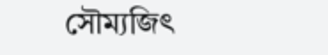সৌম্যজিৎ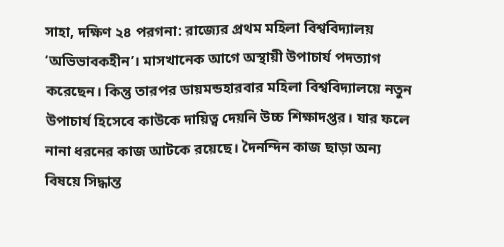সাহা, দক্ষিণ ২৪ পরগনা: রাজ্যের প্রথম মহিলা বিশ্ববিদ্যালয় ‘অভিভাবকহীন’। মাসখানেক আগে অস্থায়ী উপাচার্য পদত্যাগ করেছেন। কিন্তু তারপর ডায়মন্ডহারবার মহিলা বিশ্ববিদ্যালয়ে নতুন উপাচার্য হিসেবে কাউকে দায়িত্ব দেয়নি উচ্চ শিক্ষাদপ্তর। যার ফলে নানা ধরনের কাজ আটকে রয়েছে। দৈনন্দিন কাজ ছাড়া অন্য বিষয়ে সিদ্ধান্ত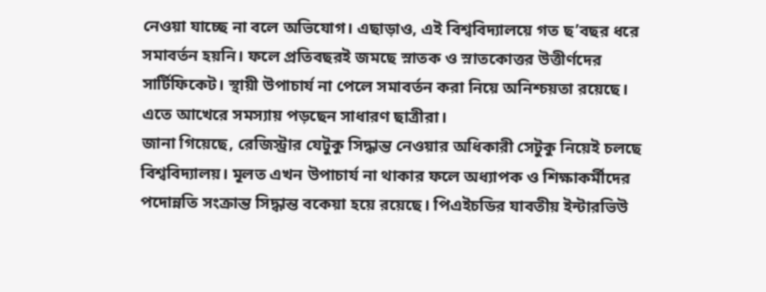নেওয়া যাচ্ছে না বলে অভিযোগ। এছাড়াও, এই বিশ্ববিদ্যালয়ে গত ছ’বছর ধরে সমাবর্তন হয়নি। ফলে প্রতিবছরই জমছে স্নাতক ও স্নাতকোত্তর উত্তীর্ণদের সার্টিফিকেট। স্থায়ী উপাচার্য না পেলে সমাবর্তন করা নিয়ে অনিশ্চয়তা রয়েছে। এতে আখেরে সমস্যায় পড়ছেন সাধারণ ছাত্রীরা।
জানা গিয়েছে, রেজিস্ট্রার যেটুকু সিদ্ধান্ত নেওয়ার অধিকারী সেটুকু নিয়েই চলছে বিশ্ববিদ্যালয়। মূলত এখন উপাচার্য না থাকার ফলে অধ্যাপক ও শিক্ষাকর্মীদের পদোন্নতি সংক্রান্ত সিদ্ধান্ত বকেয়া হয়ে রয়েছে। পিএইচডির যাবতীয় ইন্টারভিউ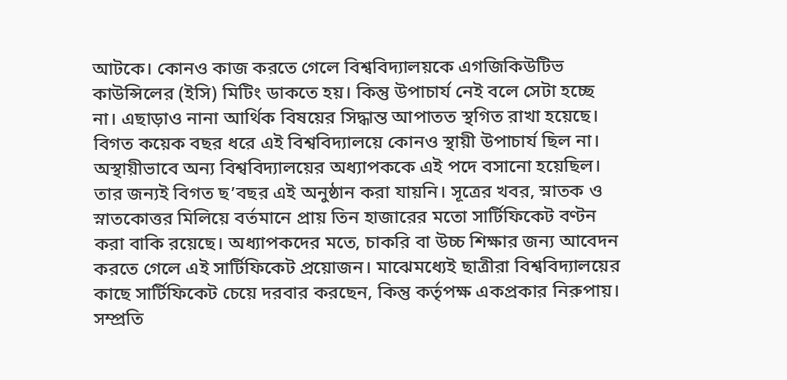আটকে। কোনও কাজ করতে গেলে বিশ্ববিদ্যালয়কে এগজিকিউটিভ কাউন্সিলের (ইসি) মিটিং ডাকতে হয়। কিন্তু উপাচার্য নেই বলে সেটা হচ্ছে না। এছাড়াও নানা আর্থিক বিষয়ের সিদ্ধান্ত আপাতত স্থগিত রাখা হয়েছে।
বিগত কয়েক বছর ধরে এই বিশ্ববিদ্যালয়ে কোনও স্থায়ী উপাচার্য ছিল না। অস্থায়ীভাবে অন্য বিশ্ববিদ্যালয়ের অধ্যাপককে এই পদে বসানো হয়েছিল। তার জন্যই বিগত ছ’বছর এই অনুষ্ঠান করা যায়নি। সূত্রের খবর, স্নাতক ও স্নাতকোত্তর মিলিয়ে বর্তমানে প্রায় তিন হাজারের মতো সার্টিফিকেট বণ্টন করা বাকি রয়েছে। অধ্যাপকদের মতে, চাকরি বা উচ্চ শিক্ষার জন্য আবেদন করতে গেলে এই সার্টিফিকেট প্রয়োজন। মাঝেমধ্যেই ছাত্রীরা বিশ্ববিদ্যালয়ের কাছে সার্টিফিকেট চেয়ে দরবার করছেন, কিন্তু কর্তৃপক্ষ একপ্রকার নিরুপায়। সম্প্রতি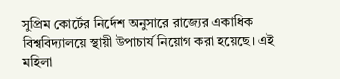সুপ্রিম কোর্টের নির্দেশ অনুসারে রাজ্যের একাধিক বিশ্ববিদ্যালয়ে স্থায়ী উপাচার্য নিয়োগ করা হয়েছে। এই মহিলা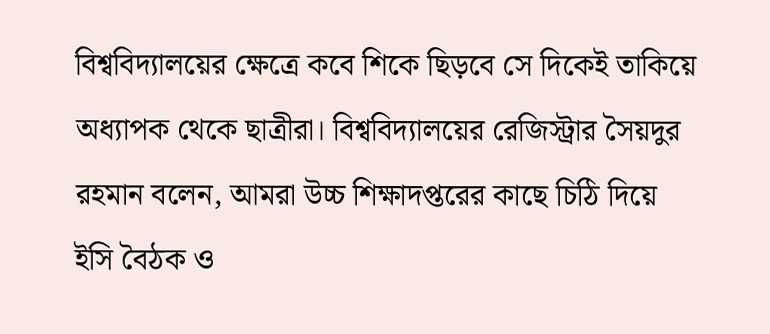বিশ্ববিদ্যালয়ের ক্ষেত্রে কবে শিকে ছিড়বে সে দিকেই তাকিয়ে অধ্যাপক থেকে ছাত্রীরা। বিশ্ববিদ্যালয়ের রেজিস্ট্রার সৈয়দুর রহমান বলেন, আমরা উচ্চ শিক্ষাদপ্তরের কাছে চিঠি দিয়ে ইসি বৈঠক ও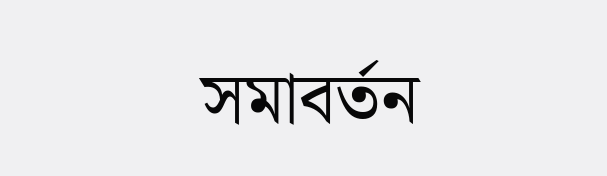সমাবর্তন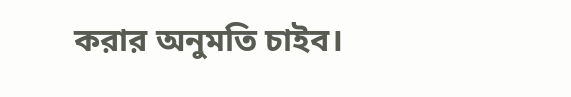করার অনুমতি চাইব।